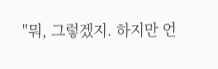"뭐, 그렇겠지. 하지만 언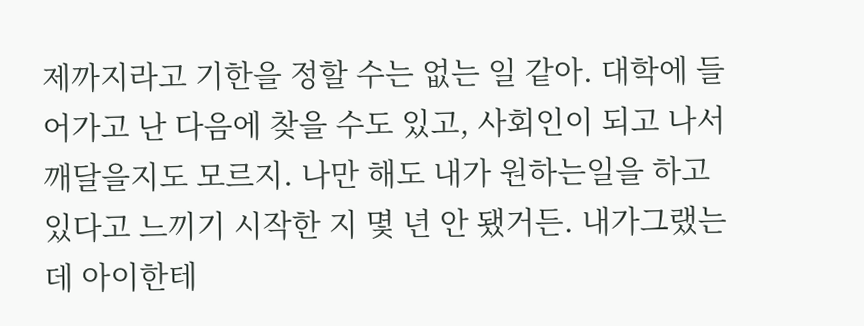제까지라고 기한을 정할 수는 없는 일 같아. 대학에 들어가고 난 다음에 찾을 수도 있고, 사회인이 되고 나서 깨달을지도 모르지. 나만 해도 내가 원하는일을 하고 있다고 느끼기 시작한 지 몇 년 안 됐거든. 내가그랬는데 아이한테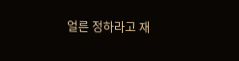얼른 정하라고 재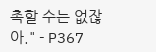촉할 수는 없잖아." - P367